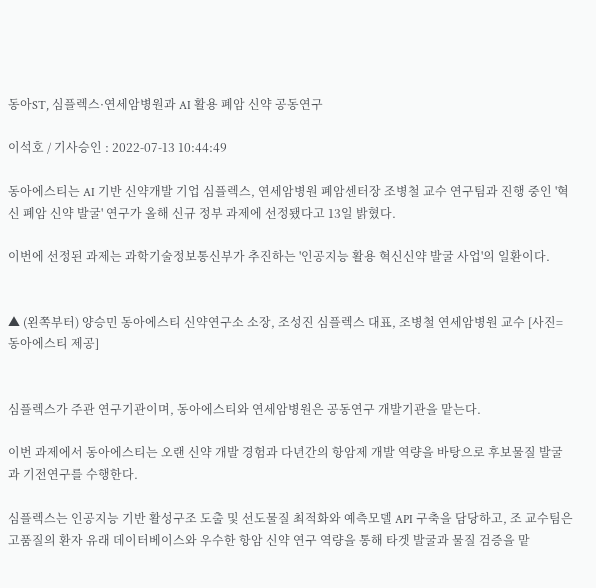동아ST, 심플렉스·연세암병원과 AI 활용 폐암 신약 공동연구

이석호 / 기사승인 : 2022-07-13 10:44:49

동아에스티는 AI 기반 신약개발 기업 심플렉스, 연세암병원 폐암센터장 조병철 교수 연구팀과 진행 중인 '혁신 폐암 신약 발굴' 연구가 올해 신규 정부 과제에 선정됐다고 13일 밝혔다.

이번에 선정된 과제는 과학기술정보통신부가 추진하는 '인공지능 활용 혁신신약 발굴 사업'의 일환이다.


▲ (왼쪽부터) 양승민 동아에스티 신약연구소 소장, 조성진 심플렉스 대표, 조병철 연세암병원 교수 [사진=동아에스티 제공]


심플렉스가 주관 연구기관이며, 동아에스티와 연세암병원은 공동연구 개발기관을 맡는다.

이번 과제에서 동아에스티는 오랜 신약 개발 경험과 다년간의 항암제 개발 역량을 바탕으로 후보물질 발굴과 기전연구를 수행한다.

심플렉스는 인공지능 기반 활성구조 도출 및 선도물질 최적화와 예측모델 API 구축을 담당하고, 조 교수팀은 고품질의 환자 유래 데이터베이스와 우수한 항암 신약 연구 역량을 통해 타겟 발굴과 물질 검증을 맡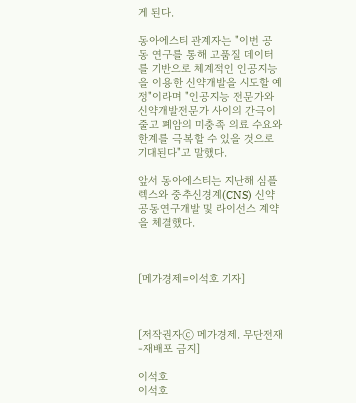게 된다.

동아에스티 관계자는 "이번 공동 연구를 통해 고품질 데이터를 기반으로 체계적인 인공지능을 이용한 신약개발을 시도할 예정"이라며 "인공지능 전문가와 신약개발전문가 사이의 간극이 줄고 폐암의 미충족 의료 수요와 한계를 극복할 수 있을 것으로 기대된다"고 말했다.

앞서 동아에스티는 지난해 심플렉스와 중추신경계(CNS) 신약 공동연구개발 및 라이선스 계약을 체결했다.



[메가경제=이석호 기자]



[저작권자ⓒ 메가경제. 무단전재-재배포 금지]

이석호
이석호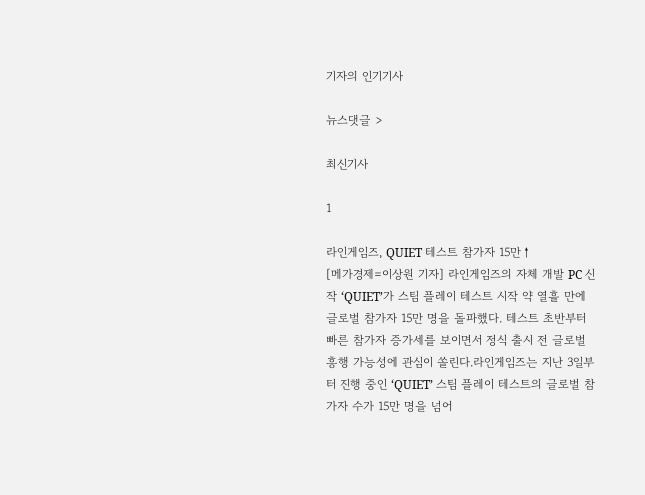기자의 인기기사

뉴스댓글 >

최신기사

1

라인게임즈, QUIET 테스트 참가자 15만↑
[메가경제=이상원 기자] 라인게임즈의 자체 개발 PC 신작 ‘QUIET’가 스팀 플레이 테스트 시작 약 열흘 만에 글로벌 참가자 15만 명을 돌파했다. 테스트 초반부터 빠른 참가자 증가세를 보이면서 정식 출시 전 글로벌 흥행 가능성에 관심이 쏠린다.라인게임즈는 지난 3일부터 진행 중인 ‘QUIET’ 스팀 플레이 테스트의 글로벌 참가자 수가 15만 명을 넘어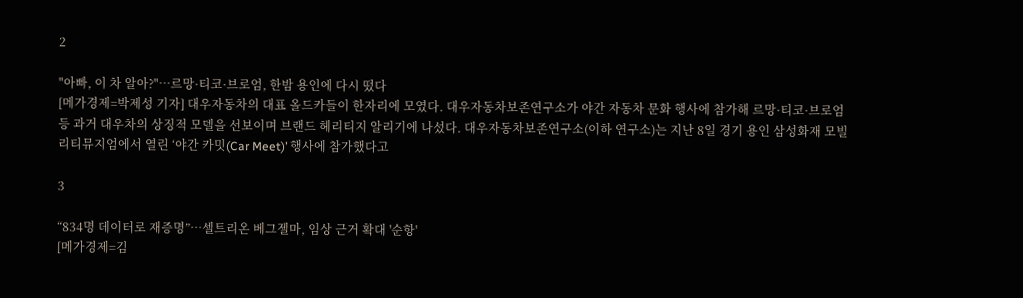2

"아빠, 이 차 알아?"…르망·티코·브로엄, 한밤 용인에 다시 떴다
[메가경제=박제성 기자] 대우자동차의 대표 올드카들이 한자리에 모였다. 대우자동차보존연구소가 야간 자동차 문화 행사에 참가해 르망·티코·브로엄 등 과거 대우차의 상징적 모델을 선보이며 브랜드 헤리티지 알리기에 나섰다. 대우자동차보존연구소(이하 연구소)는 지난 8일 경기 용인 삼성화재 모빌리티뮤지엄에서 열린 ‘야간 카밋(Car Meet)’ 행사에 참가했다고

3

“834명 데이터로 재증명”…셀트리온 베그젤마, 임상 근거 확대 '순항'
[메가경제=김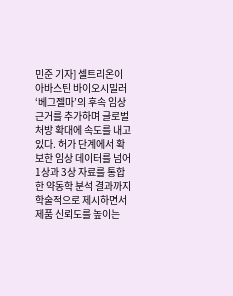민준 기자] 셀트리온이 아바스틴 바이오시밀러 ‘베그젤마’의 후속 임상 근거를 추가하며 글로벌 처방 확대에 속도를 내고 있다. 허가 단계에서 확보한 임상 데이터를 넘어 1상과 3상 자료를 통합한 약동학 분석 결과까지 학술적으로 제시하면서 제품 신뢰도를 높이는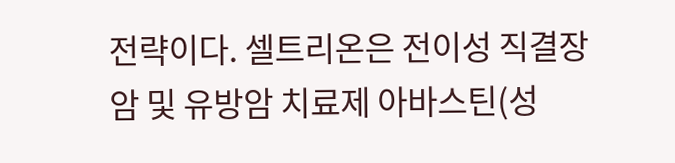전략이다. 셀트리온은 전이성 직결장암 및 유방암 치료제 아바스틴(성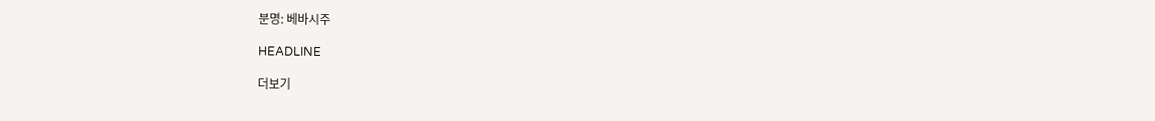분명: 베바시주

HEADLINE

더보기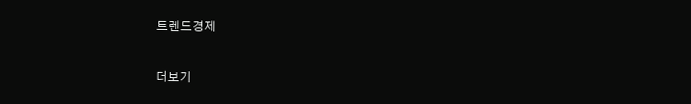트렌드경제

더보기